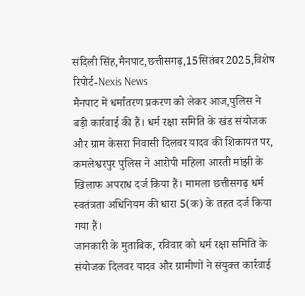संदिली सिंह,मैनपाट,छत्तीसगढ़,15सितंबर2025,विशेष रिपोर्ट-Nexis News
मैनपाट में धर्मांतरण प्रकरण को लेकर आज,पुलिस ने बड़ी कार्रवाई की हैं। धर्म रक्षा समिति के खंड संयोजक और ग्राम केसरा निवासी दिलवर यादव की शिकायत पर, कमलेश्वरपुर पुलिस ने आरोपी महिला आरती मांझी के खिलाफ अपराध दर्ज किया हैं। मामला छत्तीसगढ़ धर्म स्वतंत्रता अधिनियम की धारा 5(क) के तहत दर्ज किया गया हैं।
जानकारी के मुताबिक, रविवार को धर्म रक्षा समिति के संयोजक दिलवर यादव और ग्रामीणों ने संयुक्त कार्रवाई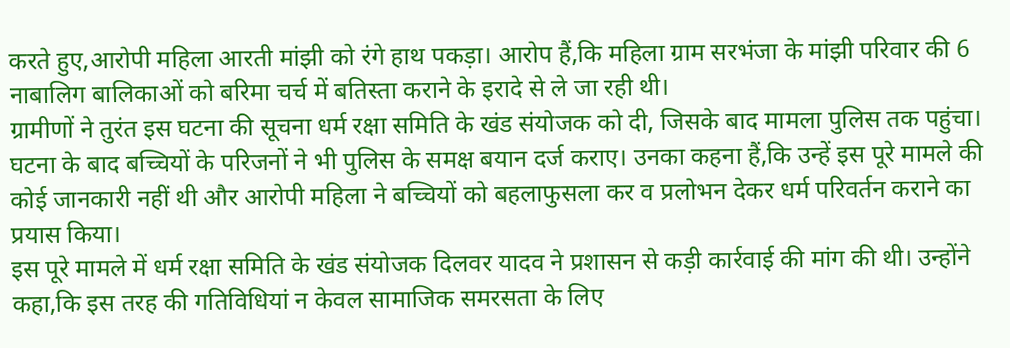करते हुए,आरोपी महिला आरती मांझी को रंगे हाथ पकड़ा। आरोप हैं,कि महिला ग्राम सरभंजा के मांझी परिवार की 6 नाबालिग बालिकाओं को बरिमा चर्च में बतिस्ता कराने के इरादे से ले जा रही थी।
ग्रामीणों ने तुरंत इस घटना की सूचना धर्म रक्षा समिति के खंड संयोजक को दी, जिसके बाद मामला पुलिस तक पहुंचा। घटना के बाद बच्चियों के परिजनों ने भी पुलिस के समक्ष बयान दर्ज कराए। उनका कहना हैं,कि उन्हें इस पूरे मामले की कोई जानकारी नहीं थी और आरोपी महिला ने बच्चियों को बहलाफुसला कर व प्रलोभन देकर धर्म परिवर्तन कराने का प्रयास किया।
इस पूरे मामले में धर्म रक्षा समिति के खंड संयोजक दिलवर यादव ने प्रशासन से कड़ी कार्रवाई की मांग की थी। उन्होंने कहा,कि इस तरह की गतिविधियां न केवल सामाजिक समरसता के लिए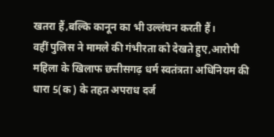खतरा हैं,बल्कि कानून का भी उल्लंघन करती हैं।
वहीं पुलिस ने मामले की गंभीरता को देखते हुए,आरोपी महिला के खिलाफ छत्तीसगढ़ धर्म स्वतंत्रता अधिनियम की धारा 5(क) के तहत अपराध दर्ज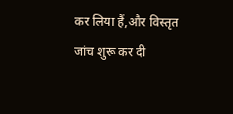कर लिया हैं,और विस्तृत जांच शुरू कर दी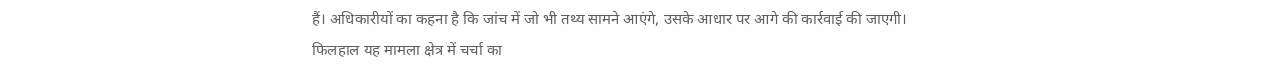हैं। अधिकारीयों का कहना है कि जांच में जो भी तथ्य सामने आएंगे, उसके आधार पर आगे की कार्रवाई की जाएगी।
फिलहाल यह मामला क्षेत्र में चर्चा का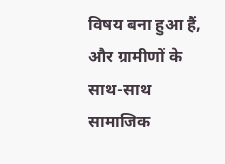विषय बना हुआ हैं, और ग्रामीणों के साथ-साथ सामाजिक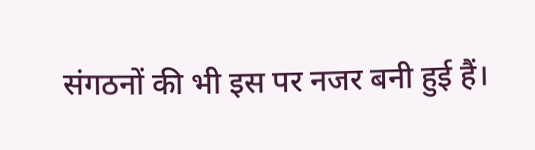संगठनों की भी इस पर नजर बनी हुई हैं।